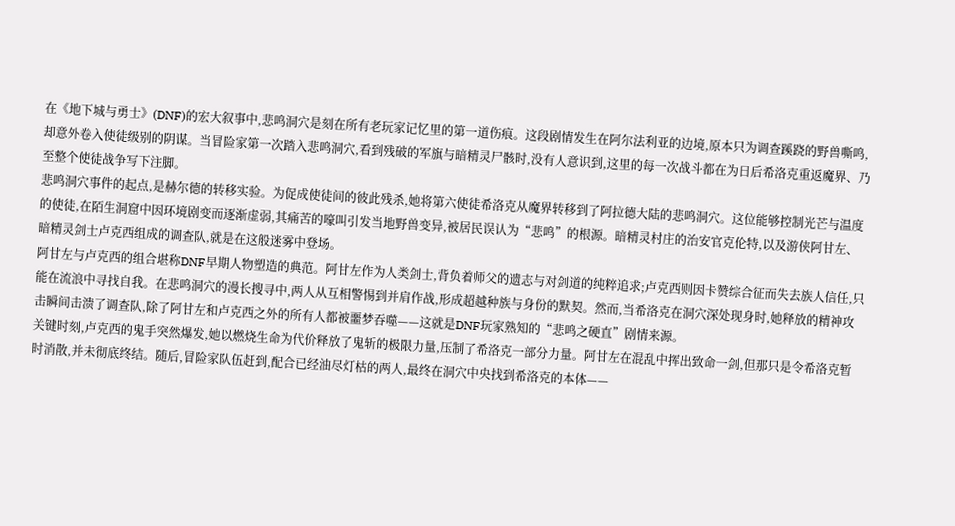在《地下城与勇士》(DNF)的宏大叙事中,悲鸣洞穴是刻在所有老玩家记忆里的第一道伤痕。这段剧情发生在阿尔法利亚的边境,原本只为调查蹊跷的野兽嘶鸣,却意外卷入使徒级别的阴谋。当冒险家第一次踏入悲鸣洞穴,看到残破的军旗与暗精灵尸骸时,没有人意识到,这里的每一次战斗都在为日后希洛克重返魔界、乃至整个使徒战争写下注脚。
悲鸣洞穴事件的起点,是赫尔德的转移实验。为促成使徒间的彼此残杀,她将第六使徒希洛克从魔界转移到了阿拉德大陆的悲鸣洞穴。这位能够控制光芒与温度的使徒,在陌生洞窟中因环境剧变而逐渐虚弱,其痛苦的嚎叫引发当地野兽变异,被居民误认为“悲鸣”的根源。暗精灵村庄的治安官克伦特,以及游侠阿甘左、暗精灵剑士卢克西组成的调查队,就是在这般迷雾中登场。
阿甘左与卢克西的组合堪称DNF早期人物塑造的典范。阿甘左作为人类剑士,背负着师父的遗志与对剑道的纯粹追求;卢克西则因卡赞综合征而失去族人信任,只能在流浪中寻找自我。在悲鸣洞穴的漫长搜寻中,两人从互相警惕到并肩作战,形成超越种族与身份的默契。然而,当希洛克在洞穴深处现身时,她释放的精神攻击瞬间击溃了调查队,除了阿甘左和卢克西之外的所有人都被噩梦吞噬——这就是DNF玩家熟知的“悲鸣之硬直”剧情来源。
关键时刻,卢克西的鬼手突然爆发,她以燃烧生命为代价释放了鬼斩的极限力量,压制了希洛克一部分力量。阿甘左在混乱中挥出致命一剑,但那只是令希洛克暂时消散,并未彻底终结。随后,冒险家队伍赶到,配合已经油尽灯枯的两人,最终在洞穴中央找到希洛克的本体——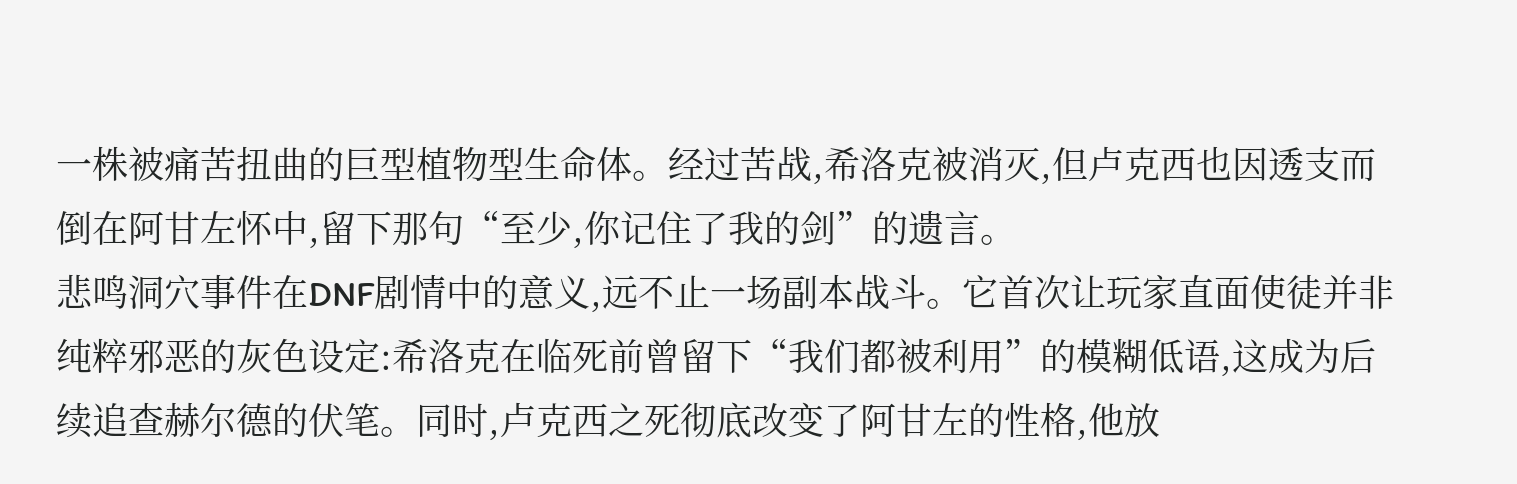一株被痛苦扭曲的巨型植物型生命体。经过苦战,希洛克被消灭,但卢克西也因透支而倒在阿甘左怀中,留下那句“至少,你记住了我的剑”的遗言。
悲鸣洞穴事件在DNF剧情中的意义,远不止一场副本战斗。它首次让玩家直面使徒并非纯粹邪恶的灰色设定:希洛克在临死前曾留下“我们都被利用”的模糊低语,这成为后续追查赫尔德的伏笔。同时,卢克西之死彻底改变了阿甘左的性格,他放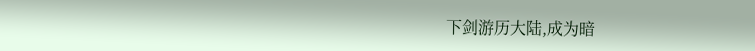下剑游历大陆,成为暗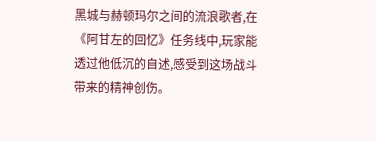黑城与赫顿玛尔之间的流浪歌者,在《阿甘左的回忆》任务线中,玩家能透过他低沉的自述,感受到这场战斗带来的精神创伤。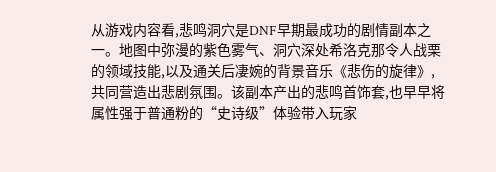从游戏内容看,悲鸣洞穴是DNF早期最成功的剧情副本之一。地图中弥漫的紫色雾气、洞穴深处希洛克那令人战栗的领域技能,以及通关后凄婉的背景音乐《悲伤的旋律》,共同营造出悲剧氛围。该副本产出的悲鸣首饰套,也早早将属性强于普通粉的“史诗级”体验带入玩家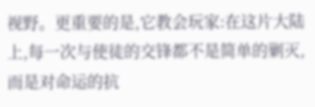视野。更重要的是,它教会玩家:在这片大陆上,每一次与使徒的交锋都不是简单的剿灭,而是对命运的抗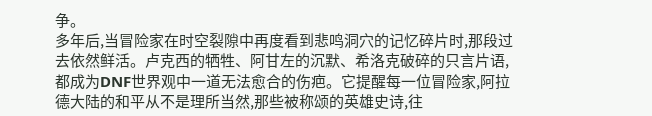争。
多年后,当冒险家在时空裂隙中再度看到悲鸣洞穴的记忆碎片时,那段过去依然鲜活。卢克西的牺牲、阿甘左的沉默、希洛克破碎的只言片语,都成为DNF世界观中一道无法愈合的伤疤。它提醒每一位冒险家,阿拉德大陆的和平从不是理所当然,那些被称颂的英雄史诗,往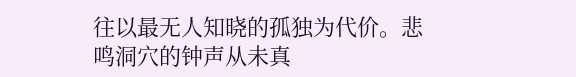往以最无人知晓的孤独为代价。悲鸣洞穴的钟声从未真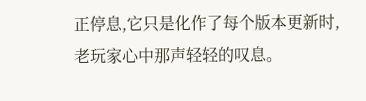正停息,它只是化作了每个版本更新时,老玩家心中那声轻轻的叹息。